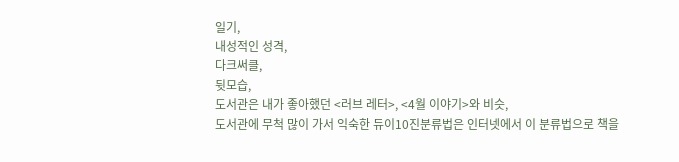일기,
내성적인 성격,
다크써클,
뒷모습,
도서관은 내가 좋아했던 <러브 레터>, <4월 이야기>와 비슷,
도서관에 무척 많이 가서 익숙한 듀이10진분류법은 인터넷에서 이 분류법으로 책을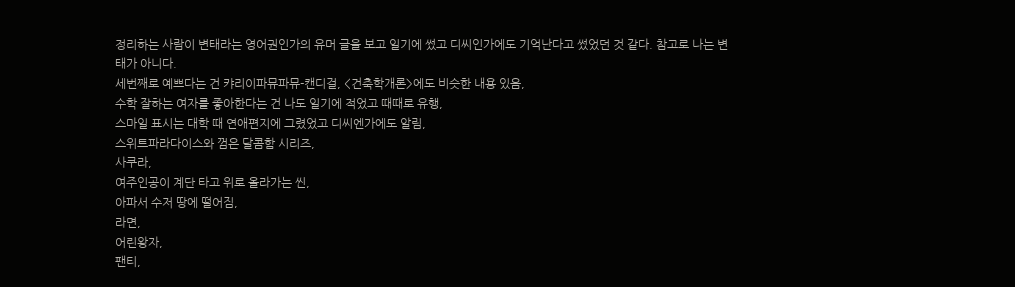정리하는 사람이 변태라는 영어권인가의 유머 글을 보고 일기에 썼고 디씨인가에도 기억난다고 썼었던 것 같다. 참고로 나는 변태가 아니다.
세번째로 예쁘다는 건 캬리이파뮤파뮤-캔디걸, <건축학개론>에도 비슷한 내용 있음,
수학 잘하는 여자를 좋아한다는 건 나도 일기에 적었고 때때로 유행,
스마일 표시는 대학 때 연애편지에 그렸었고 디씨엔가에도 알림,
스위트파라다이스와 껌은 달콤함 시리즈,
사쿠라,
여주인공이 계단 타고 위로 올라가는 씬,
아파서 수저 땅에 떨어짐,
라면,
어린왕자,
팬티,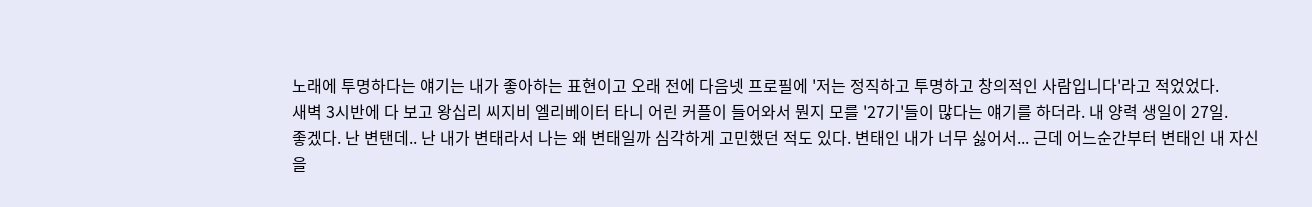노래에 투명하다는 얘기는 내가 좋아하는 표현이고 오래 전에 다음넷 프로필에 '저는 정직하고 투명하고 창의적인 사람입니다'라고 적었었다.
새벽 3시반에 다 보고 왕십리 씨지비 엘리베이터 타니 어린 커플이 들어와서 뭔지 모를 '27기'들이 많다는 얘기를 하더라. 내 양력 생일이 27일.
좋겠다. 난 변탠데.. 난 내가 변태라서 나는 왜 변태일까 심각하게 고민했던 적도 있다. 변태인 내가 너무 싫어서... 근데 어느순간부터 변태인 내 자신을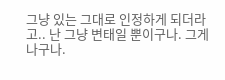그냥 있는 그대로 인정하게 되더라고.. 난 그냥 변태일 뿐이구나. 그게 나구나.